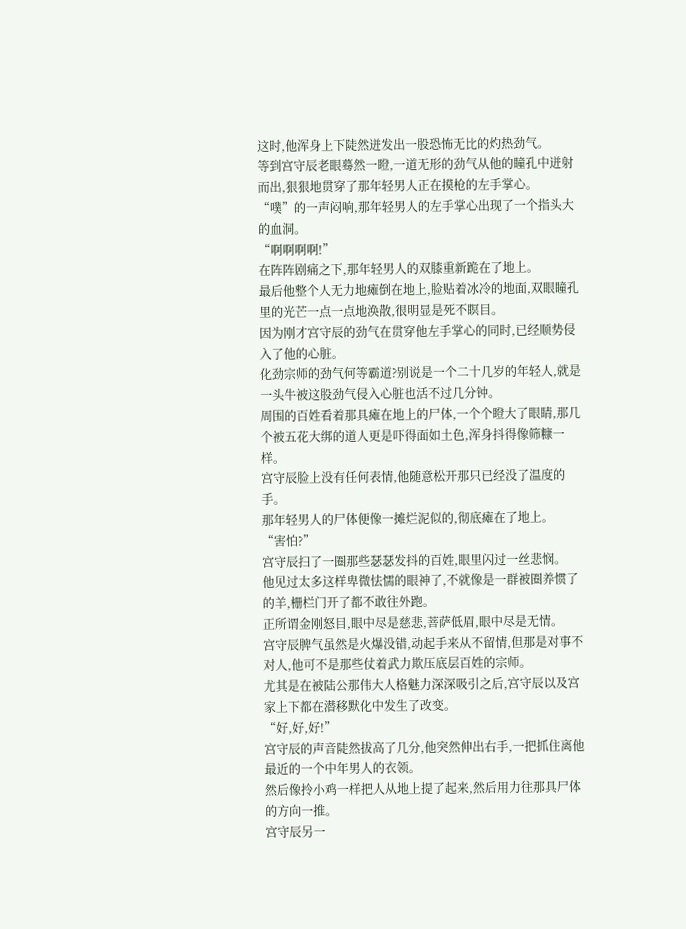这时,他浑身上下陡然迸发出一股恐怖无比的灼热劲气。
等到宫守辰老眼蓦然一瞪,一道无形的劲气从他的瞳孔中迸射而出,狠狠地贯穿了那年轻男人正在摸枪的左手掌心。
“噗”的一声闷响,那年轻男人的左手掌心出现了一个指头大的血洞。
“啊啊啊啊!”
在阵阵剧痛之下,那年轻男人的双膝重新跪在了地上。
最后他整个人无力地瘫倒在地上,脸贴着冰冷的地面,双眼瞳孔里的光芒一点一点地涣散,很明显是死不瞑目。
因为刚才宫守辰的劲气在贯穿他左手掌心的同时,已经顺势侵入了他的心脏。
化劲宗师的劲气何等霸道?别说是一个二十几岁的年轻人,就是一头牛被这股劲气侵入心脏也活不过几分钟。
周围的百姓看着那具瘫在地上的尸体,一个个瞪大了眼睛,那几个被五花大绑的道人更是吓得面如土色,浑身抖得像筛糠一样。
宫守辰脸上没有任何表情,他随意松开那只已经没了温度的手。
那年轻男人的尸体便像一摊烂泥似的,彻底瘫在了地上。
“害怕?”
宫守辰扫了一圈那些瑟瑟发抖的百姓,眼里闪过一丝悲悯。
他见过太多这样卑微怯懦的眼神了,不就像是一群被圈养惯了的羊,栅栏门开了都不敢往外跑。
正所谓金刚怒目,眼中尽是慈悲,菩萨低眉,眼中尽是无情。
宫守辰脾气虽然是火爆没错,动起手来从不留情,但那是对事不对人,他可不是那些仗着武力欺压底层百姓的宗师。
尤其是在被陆公那伟大人格魅力深深吸引之后,宫守辰以及宫家上下都在潜移默化中发生了改变。
“好,好,好!”
宫守辰的声音陡然拔高了几分,他突然伸出右手,一把抓住离他最近的一个中年男人的衣领。
然后像拎小鸡一样把人从地上提了起来,然后用力往那具尸体的方向一推。
宫守辰另一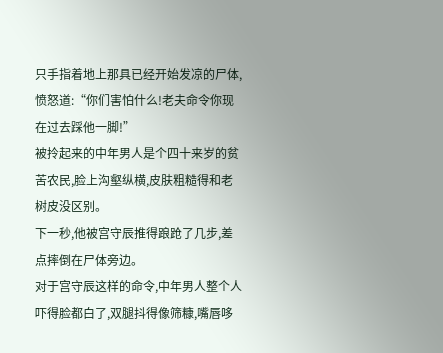只手指着地上那具已经开始发凉的尸体,愤怒道:“你们害怕什么!老夫命令你现在过去踩他一脚!”
被拎起来的中年男人是个四十来岁的贫苦农民,脸上沟壑纵横,皮肤粗糙得和老树皮没区别。
下一秒,他被宫守辰推得踉跄了几步,差点摔倒在尸体旁边。
对于宫守辰这样的命令,中年男人整个人吓得脸都白了,双腿抖得像筛糠,嘴唇哆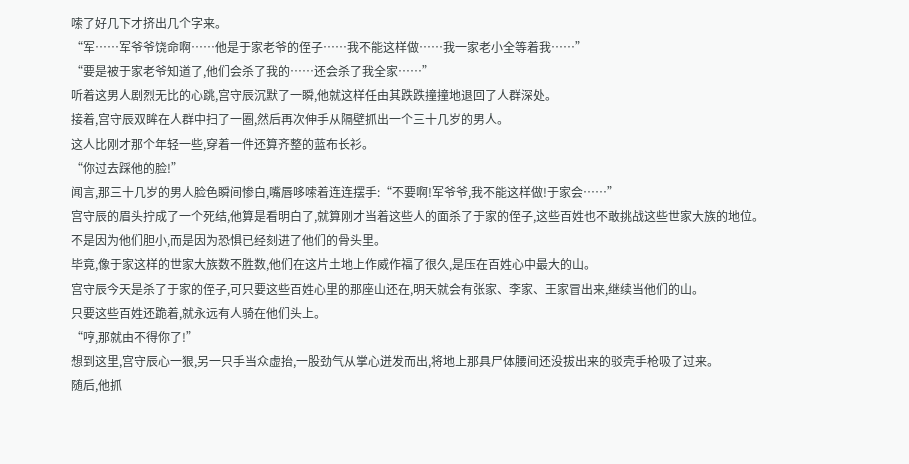嗦了好几下才挤出几个字来。
“军……军爷爷饶命啊……他是于家老爷的侄子……我不能这样做……我一家老小全等着我……”
“要是被于家老爷知道了,他们会杀了我的……还会杀了我全家……”
听着这男人剧烈无比的心跳,宫守辰沉默了一瞬,他就这样任由其跌跌撞撞地退回了人群深处。
接着,宫守辰双眸在人群中扫了一圈,然后再次伸手从隔壁抓出一个三十几岁的男人。
这人比刚才那个年轻一些,穿着一件还算齐整的蓝布长衫。
“你过去踩他的脸!”
闻言,那三十几岁的男人脸色瞬间惨白,嘴唇哆嗦着连连摆手:“不要啊!军爷爷,我不能这样做!于家会……”
宫守辰的眉头拧成了一个死结,他算是看明白了,就算刚才当着这些人的面杀了于家的侄子,这些百姓也不敢挑战这些世家大族的地位。
不是因为他们胆小,而是因为恐惧已经刻进了他们的骨头里。
毕竟,像于家这样的世家大族数不胜数,他们在这片土地上作威作福了很久,是压在百姓心中最大的山。
宫守辰今天是杀了于家的侄子,可只要这些百姓心里的那座山还在,明天就会有张家、李家、王家冒出来,继续当他们的山。
只要这些百姓还跪着,就永远有人骑在他们头上。
“哼,那就由不得你了!”
想到这里,宫守辰心一狠,另一只手当众虚抬,一股劲气从掌心迸发而出,将地上那具尸体腰间还没拔出来的驳壳手枪吸了过来。
随后,他抓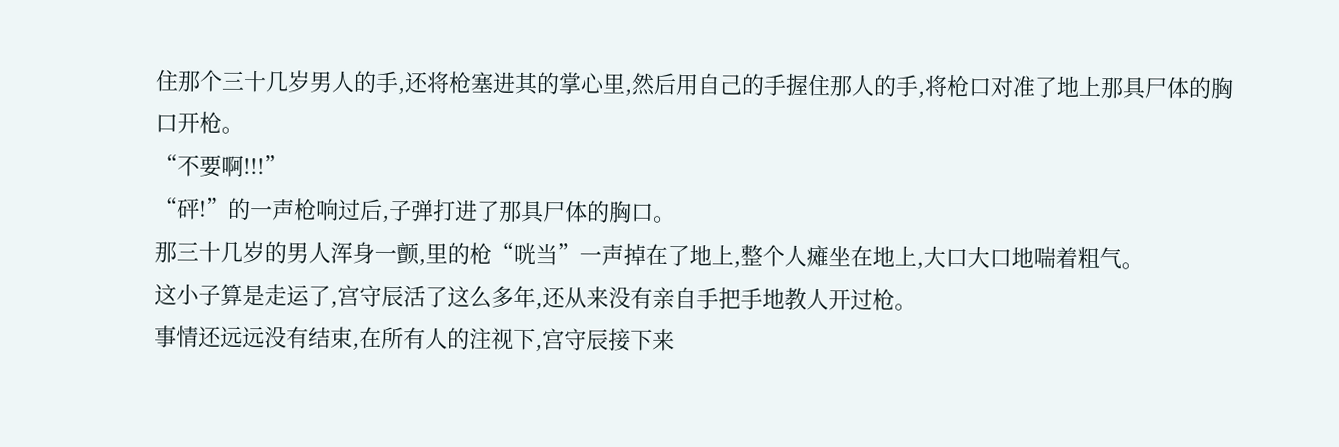住那个三十几岁男人的手,还将枪塞进其的掌心里,然后用自己的手握住那人的手,将枪口对准了地上那具尸体的胸口开枪。
“不要啊!!!”
“砰!”的一声枪响过后,子弹打进了那具尸体的胸口。
那三十几岁的男人浑身一颤,里的枪“咣当”一声掉在了地上,整个人瘫坐在地上,大口大口地喘着粗气。
这小子算是走运了,宫守辰活了这么多年,还从来没有亲自手把手地教人开过枪。
事情还远远没有结束,在所有人的注视下,宫守辰接下来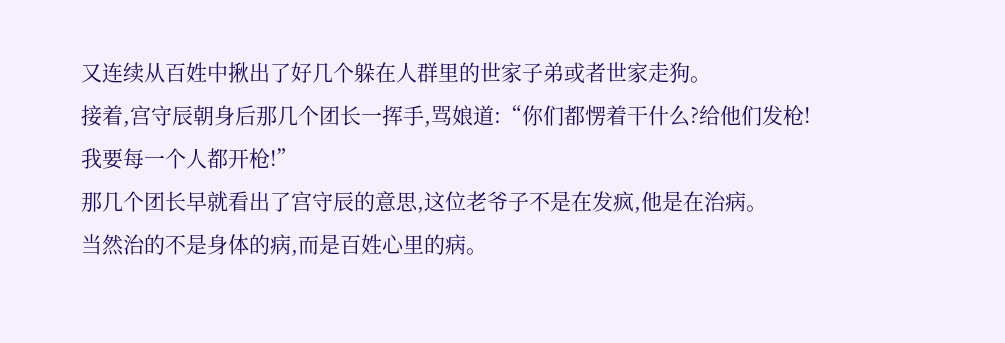又连续从百姓中揪出了好几个躲在人群里的世家子弟或者世家走狗。
接着,宫守辰朝身后那几个团长一挥手,骂娘道:“你们都愣着干什么?给他们发枪!我要每一个人都开枪!”
那几个团长早就看出了宫守辰的意思,这位老爷子不是在发疯,他是在治病。
当然治的不是身体的病,而是百姓心里的病。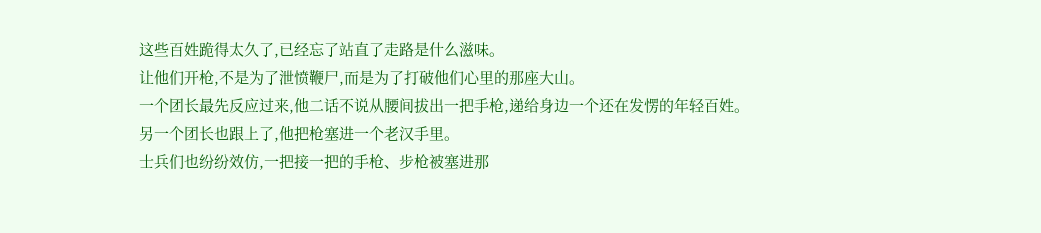这些百姓跪得太久了,已经忘了站直了走路是什么滋味。
让他们开枪,不是为了泄愤鞭尸,而是为了打破他们心里的那座大山。
一个团长最先反应过来,他二话不说从腰间拔出一把手枪,递给身边一个还在发愣的年轻百姓。
另一个团长也跟上了,他把枪塞进一个老汉手里。
士兵们也纷纷效仿,一把接一把的手枪、步枪被塞进那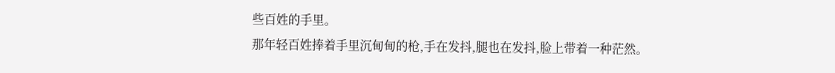些百姓的手里。
那年轻百姓捧着手里沉甸甸的枪,手在发抖,腿也在发抖,脸上带着一种茫然。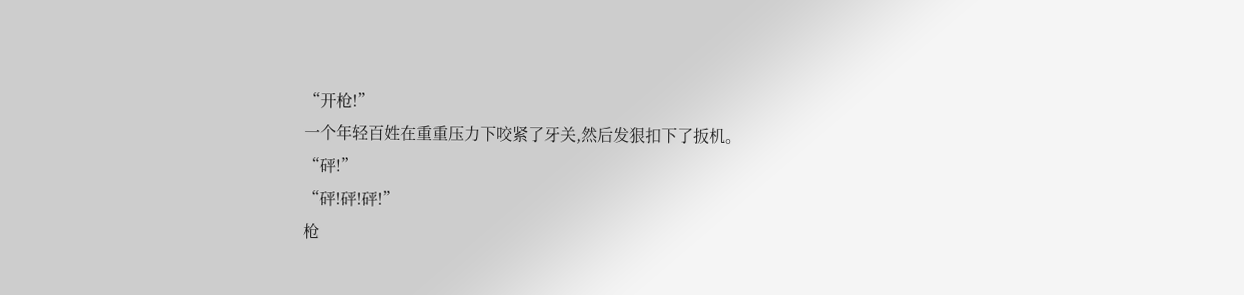“开枪!”
一个年轻百姓在重重压力下咬紧了牙关,然后发狠扣下了扳机。
“砰!”
“砰!砰!砰!”
枪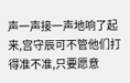声一声接一声地响了起来,宫守辰可不管他们打得准不准,只要愿意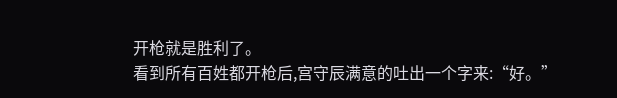开枪就是胜利了。
看到所有百姓都开枪后,宫守辰满意的吐出一个字来:“好。”